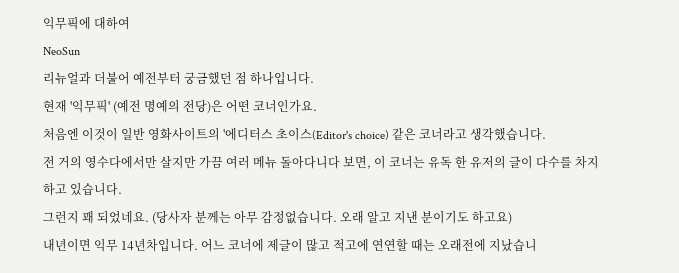익무픽에 대하여
NeoSun
리뉴얼과 더불어 예전부터 궁금했던 점 하나입니다.
현재 '익무픽' (예전 명예의 전당)은 어떤 코너인가요.
처음엔 이것이 일반 영화사이트의 '에디터스 초이스(Editor's choice) 같은 코너라고 생각했습니다.
전 거의 영수다에서만 살지만 가끔 여러 메뉴 돌아다니다 보면, 이 코너는 유독 한 유저의 글이 다수를 차지하고 있습니다.
그런지 꽤 되었네요. (당사자 분께는 아무 감정없습니다. 오래 알고 지낸 분이기도 하고요)
내년이면 익무 14년차입니다. 어느 코너에 제글이 많고 적고에 연연할 때는 오래전에 지났습니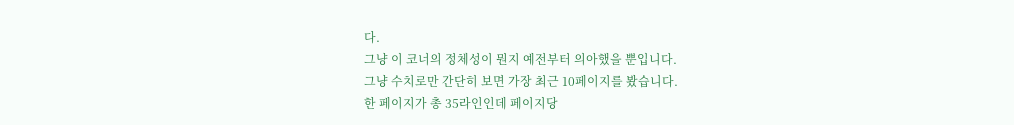다.
그냥 이 코너의 정체성이 뭔지 예전부터 의아했을 뿐입니다.
그냥 수치로만 간단히 보면 가장 최근 10페이지를 봤습니다.
한 페이지가 총 35라인인데 페이지당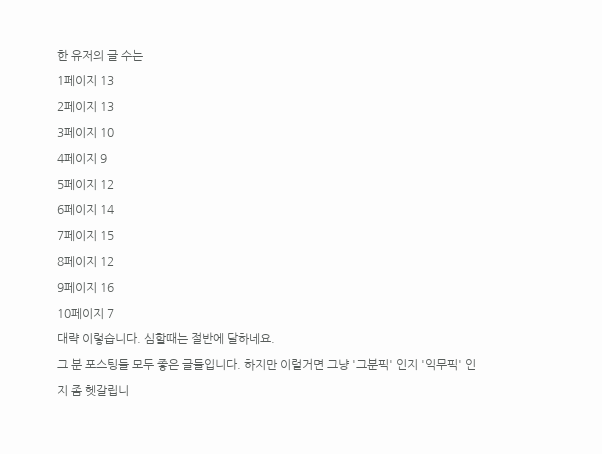한 유저의 글 수는
1페이지 13
2페이지 13
3페이지 10
4페이지 9
5페이지 12
6페이지 14
7페이지 15
8페이지 12
9페이지 16
10페이지 7
대략 이렇습니다. 심할때는 절반에 달하네요.
그 분 포스팅들 모두 좋은 글들입니다. 하지만 이럴거면 그냥 '그분픽' 인지 '익무픽' 인지 좀 헷갈립니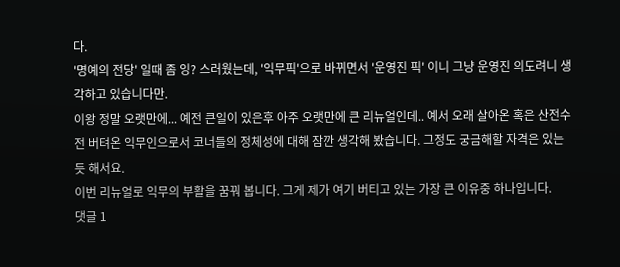다.
'명예의 전당' 일때 좀 잉? 스러웠는데, '익무픽'으로 바뀌면서 '운영진 픽' 이니 그냥 운영진 의도려니 생각하고 있습니다만.
이왕 정말 오랫만에... 예전 큰일이 있은후 아주 오랫만에 큰 리뉴얼인데.. 예서 오래 살아온 혹은 산전수전 버텨온 익무인으로서 코너들의 정체성에 대해 잠깐 생각해 봤습니다. 그정도 궁금해할 자격은 있는듯 해서요.
이번 리뉴얼로 익무의 부활을 꿈꿔 봅니다. 그게 제가 여기 버티고 있는 가장 큰 이유중 하나입니다.
댓글 1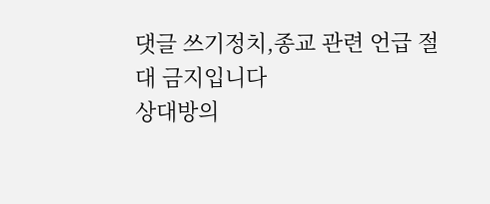댓글 쓰기정치,종교 관련 언급 절대 금지입니다
상대방의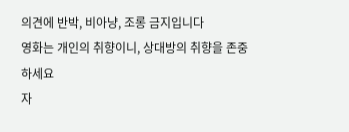의견에 반박, 비아냥, 조롱 금지입니다
영화는 개인의 취향이니, 상대방의 취향을 존중하세요
자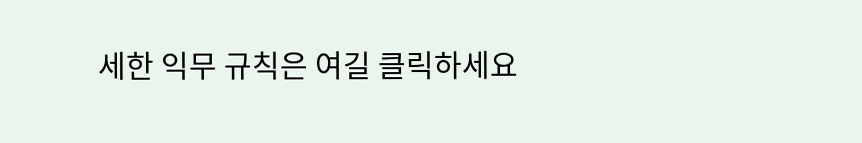세한 익무 규칙은 여길 클릭하세요